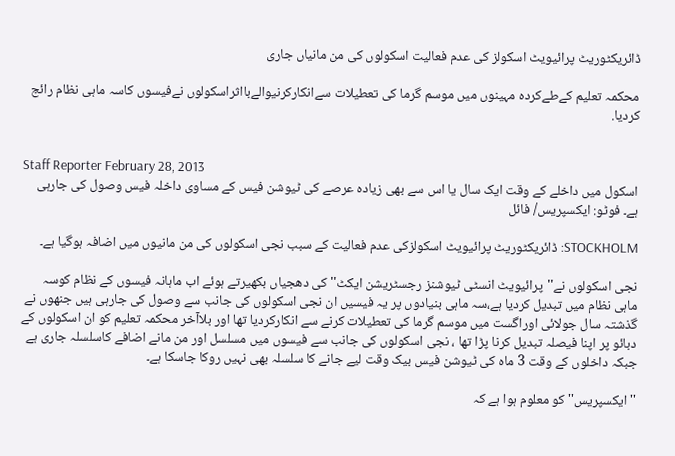ڈائریکٹوریٹ پرائیویٹ اسکولز کی عدم فعالیت اسکولوں کی من مانیاں جاری

محکمہ تعلیم کےطےکردہ مہینوں میں موسم گرما کی تعطیلات سےانکارکرنیوالےبااثراسکولوں نےفیسوں کاسہ ماہی نظام رائج کردیا.


Staff Reporter February 28, 2013
اسکول میں داخلے کے وقت ایک سال یا اس سے بھی زیادہ عرصے کی ٹیوشن فیس کے مساوی داخلہ فیس وصول کی جارہی ہے۔ فوٹو: ایکسپریس/ فائل

STOCKHOLM: ڈائریکٹوریٹ پرائیویٹ اسکولزکی عدم فعالیت کے سبب نجی اسکولوں کی من مانیوں میں اضافہ ہوگیا ہے۔

نجی اسکولوں نے''پرائیویٹ انسٹی ٹیوشنز رجسٹریشن ایکٹ'' کی دھجیاں بکھیرتے ہوئے اب ماہانہ فیسوں کے نظام کوسہ ماہی نظام میں تبدیل کردیا ہے،سہ ماہی بنیادوں پر یہ فیسیں ان نجی اسکولوں کی جانب سے وصول کی جارہی ہیں جنھوں نے گذشتہ سال جولائی اوراگست میں موسم گرما کی تعطیلات کرنے سے انکارکردیا تھا اور بلاآخر محکمہ تعلیم کو ان اسکولوں کے دبائو پر اپنا فیصلہ تبدیل کرنا پڑا تھا ، نجی اسکولوں کی جانب سے فیسوں میں مسلسل اور من مانے اضافے کاسلسلہ جاری ہے جبکہ داخلوں کے وقت 3 ماہ کی ٹیوشن فیس بیک وقت لیے جانے کا سلسلہ بھی نہیں روکا جاسکا ہے۔

'' ایکسپریس'' کو معلوم ہوا ہے کہ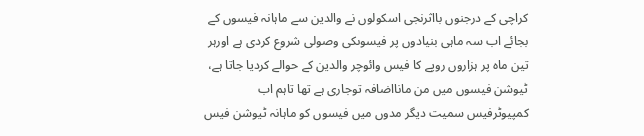کراچی کے درجنوں بااثرنجی اسکولوں نے والدین سے ماہانہ فیسوں کے بجائے اب سہ ماہی بنیادوں پر فیسوںکی وصولی شروع کردی ہے اورہر تین ماہ پر ہزاروں روپے کا فیس وائوچر والدین کے حوالے کردیا جاتا ہے، ٹیوشن فیسوں میں من مانااضافہ توجاری ہے تھا تاہم اب کمپیوٹرفیس سمیت دیگر مدوں میں فیسوں کو ماہانہ ٹیوشن فیس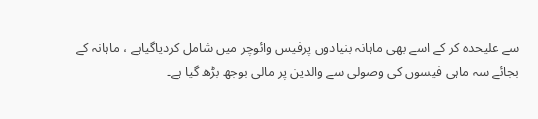سے علیحدہ کر کے اسے بھی ماہانہ بنیادوں پرفیس وائوچر میں شامل کردیاگیاہے ، ماہانہ کے بجائے سہ ماہی فیسوں کی وصولی سے والدین پر مالی بوجھ بڑھ گیا ہے۔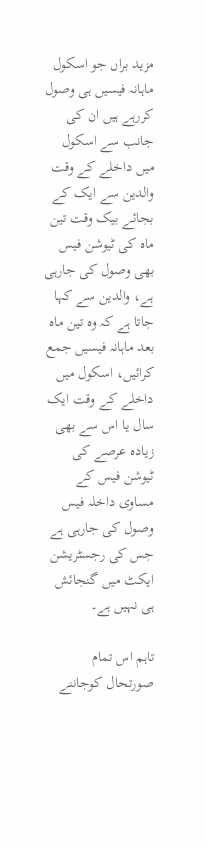مزید براں جو اسکول ماہانہ فیسیں ہی وصول کررہے ہیں ان کی جانب سے اسکول میں داخلے کے وقت والدین سے ایک کے بجائے بیک وقت تین ماہ کی ٹیوشن فیس بھی وصول کی جارہی ہے، والدین سے کہا جاتا ہے کہ وہ تین ماہ بعد ماہانہ فیسیں جمع کرائیں، اسکول میں داخلے کے وقت ایک سال یا اس سے بھی زیادہ عرصے کی ٹیوشن فیس کے مساوی داخلہ فیس وصول کی جارہی ہے جس کی رجسٹریشن ایکٹ میں گنجائش ہی نہیں ہے۔

تاہم اس تمام صورتحال کوجاننے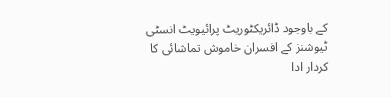کے باوجود ڈائریکٹوریٹ پرائیویٹ انسٹی ٹیوشنز کے افسران خاموش تماشائی کا کردار ادا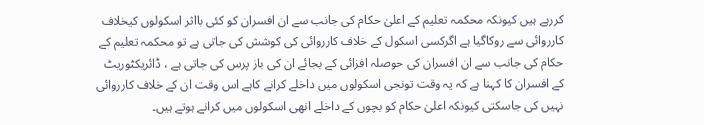کررہے ہیں کیونکہ محکمہ تعلیم کے اعلیٰ حکام کی جانب سے ان افسران کو کئی بااثر اسکولوں کیخلاف کارروائی سے روکاگیا ہے اگرکسی اسکول کے خلاف کارروائی کی کوشش کی جاتی ہے تو محکمہ تعلیم کے حکام کی جانب سے ان افسران کی حوصلہ افزائی کے بجائے ان کی باز پرس کی جاتی ہے ، ڈائریکٹوریٹ کے افسران کا کہنا ہے کہ یہ وقت تونجی اسکولوں میں داخلے کرانے کاہے اس وقت ان کے خلاف کارروائی نہیں کی جاسکتی کیونکہ اعلیٰ حکام کو بچوں کے داخلے انھی اسکولوں میں کرانے ہوتے ہیں۔